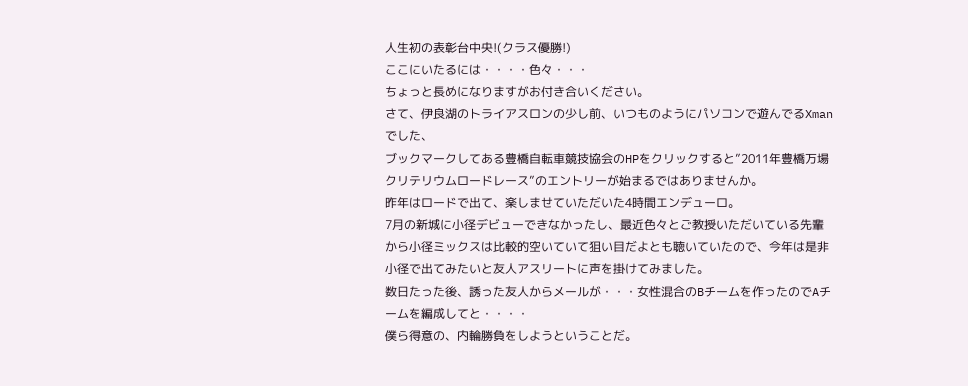人生初の表彰台中央!(クラス優勝!)
ここにいたるには・・・・色々・・・
ちょっと長めになりますがお付き合いください。
さて、伊良湖のトライアスロンの少し前、いつものようにパソコンで遊んでるXmanでした、
ブックマークしてある豊橋自転車競技協会のHPをクリックすると”2011年豊橋万場クリテリウムロードレース”のエントリーが始まるではありませんか。
昨年はロードで出て、楽しませていただいた4時間エンデューロ。
7月の新城に小径デビューできなかったし、最近色々とご教授いただいている先輩から小径ミックスは比較的空いていて狙い目だよとも聴いていたので、今年は是非小径で出てみたいと友人アスリートに声を掛けてみました。
数日たった後、誘った友人からメールが・・・女性混合のBチームを作ったのでAチームを編成してと・・・・
僕ら得意の、内輪勝負をしようということだ。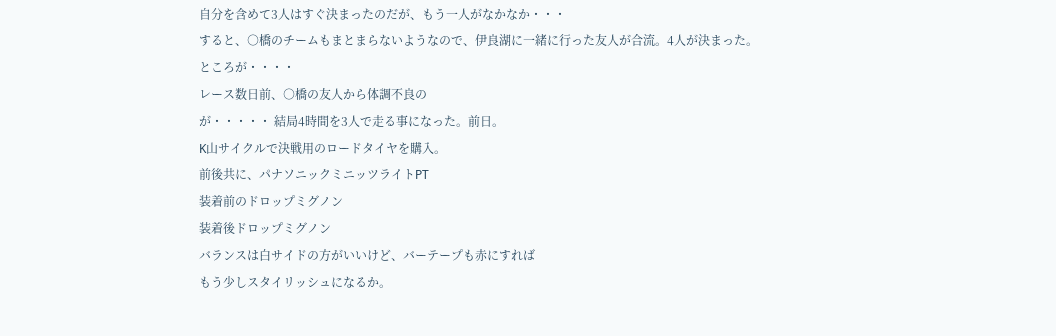自分を含めて3人はすぐ決まったのだが、もう一人がなかなか・・・
すると、○橋のチームもまとまらないようなので、伊良湖に一緒に行った友人が合流。4人が決まった。
ところが・・・・
レース数日前、○橋の友人から体調不良の
が・・・・・ 結局4時間を3人で走る事になった。前日。
K山サイクルで決戦用のロードタイヤを購入。
前後共に、パナソニックミニッツライトPT
装着前のドロップミグノン
装着後ドロップミグノン
バランスは白サイドの方がいいけど、バーテープも赤にすれば
もう少しスタイリッシュになるか。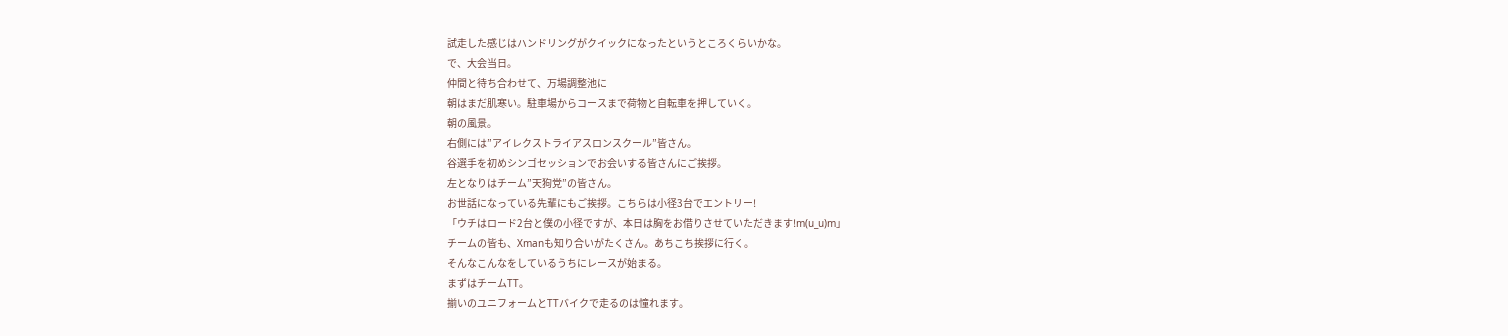試走した感じはハンドリングがクイックになったというところくらいかな。
で、大会当日。
仲間と待ち合わせて、万場調整池に
朝はまだ肌寒い。駐車場からコースまで荷物と自転車を押していく。
朝の風景。
右側には”アイレクストライアスロンスクール”皆さん。
谷選手を初めシンゴセッションでお会いする皆さんにご挨拶。
左となりはチーム”天狗党”の皆さん。
お世話になっている先輩にもご挨拶。こちらは小径3台でエントリー!
「ウチはロード2台と僕の小径ですが、本日は胸をお借りさせていただきます!m(u_u)m」
チームの皆も、Xmanも知り合いがたくさん。あちこち挨拶に行く。
そんなこんなをしているうちにレースが始まる。
まずはチームTT。
揃いのユニフォームとTTバイクで走るのは憧れます。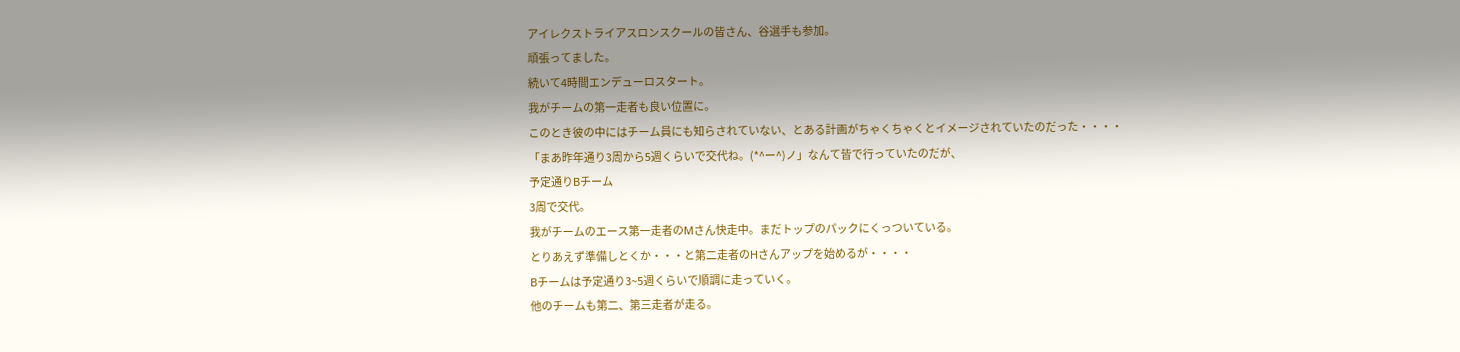アイレクストライアスロンスクールの皆さん、谷選手も参加。
頑張ってました。
続いて4時間エンデューロスタート。
我がチームの第一走者も良い位置に。
このとき彼の中にはチーム員にも知らされていない、とある計画がちゃくちゃくとイメージされていたのだった・・・・
「まあ昨年通り3周から5週くらいで交代ね。(*^ー^)ノ」なんて皆で行っていたのだが、
予定通りBチーム
3周で交代。
我がチームのエース第一走者のMさん快走中。まだトップのパックにくっついている。
とりあえず準備しとくか・・・と第二走者のHさんアップを始めるが・・・・
Bチームは予定通り3~5週くらいで順調に走っていく。
他のチームも第二、第三走者が走る。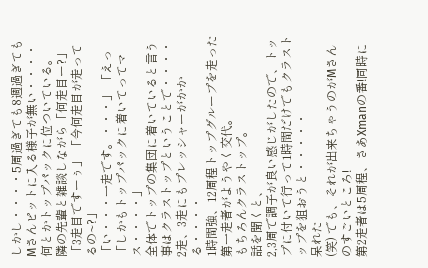しかし・・・・5周過ぎても8週過ぎてもMさんピットに入る様子が無い・・・・何とかトップパックに位ついている。
隣の先輩と雑談しながら「何走目ー?」 「3走目ですーぅ」 「今何走目が走ってるの~?」
「い・・・一走です。・・・」 「えっ 「しかもトップパックに着いてってマス・・・・」
全体でトップの集団に着いていると言う事はクラストップということで・・・・
2走、3走にもプレッシャーがかかる・・・・
1時間強、12周程トップグループを走った第一走者がようやく交代。
もちろんクラストップ。
話を聞くと、
2,3周で調子が良い感じがしたので、トップに付いて行って1時間だけでもクラストップを狙おうと・・・・・
呆れた
(笑) でも、それが出来ちゃうのがMさんのすごいところ!
第2走者は5周程、さあXmanの番!同時に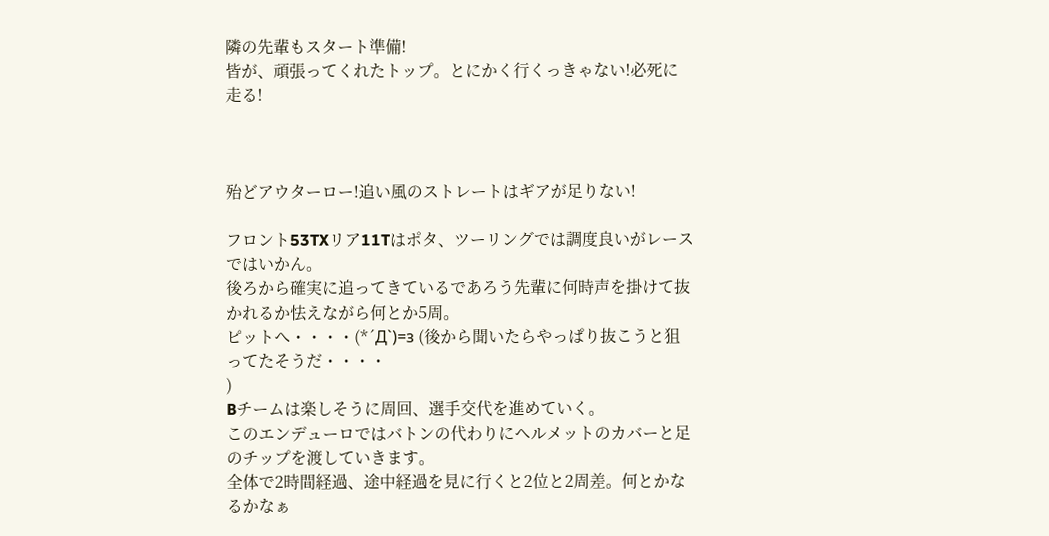隣の先輩もスタート準備!
皆が、頑張ってくれたトップ。とにかく行くっきゃない!必死に走る!



殆どアウターロー!追い風のストレートはギアが足りない!

フロント53TXリア11Tはポタ、ツーリングでは調度良いがレースではいかん。
後ろから確実に追ってきているであろう先輩に何時声を掛けて抜かれるか怯えながら何とか5周。
ピットへ・・・・(*´Д`)=з (後から聞いたらやっぱり抜こうと狙ってたそうだ・・・・
)
Bチームは楽しそうに周回、選手交代を進めていく。
このエンデューロではバトンの代わりにヘルメットのカバーと足のチップを渡していきます。
全体で2時間経過、途中経過を見に行くと2位と2周差。何とかなるかなぁ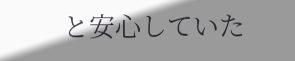と安心していた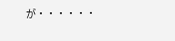が・・・・・・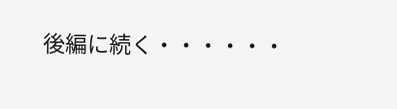後編に続く・・・・・・